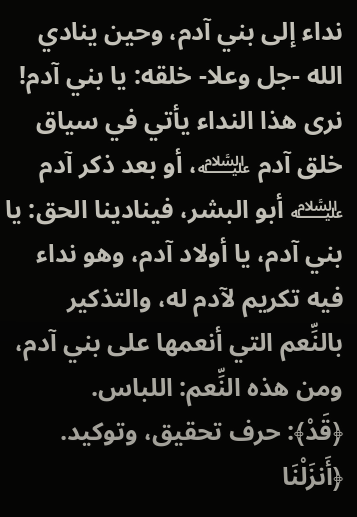نداء إلى بني آدم، وحين ينادي الله -جل وعلا- خلقه: يا بني آدم! نرى هذا النداء يأتي في سياق خلق آدم ﵇، أو بعد ذكر آدم ﵇ أبو البشر، فينادينا الحق: يا بني آدم، يا أولاد آدم، وهو نداء فيه تكريم لآدم له، والتذكير بالنِّعم التي أنعمها على بني آدم، ومن هذه النِّعم: اللباس.
﴿قَدْ﴾: حرف تحقيق، وتوكيد.
﴿أَنزَلْنَا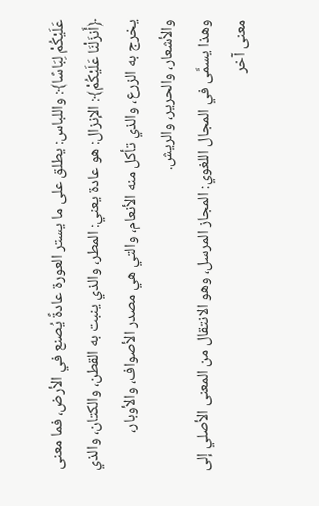عَلَيْكُمْ لِبَاسًا﴾: واللباس: يطلق على ما يستر العورة عادةً يُصنع في الأرض، فما معنى ﴿أَنزَلْنَا عَلَيْكُمْ﴾: الإنزال: هو عادة يعني: المطر، والذي ينبت به القطن، والكتان، والذي يخرج به الزرع، والذي تأكل منه الأنعام، والتي هي مصدر الأصواف، والأوبار، والأشعار، والحرير، والريش.
وهذا يسمَّى في المجال اللغوي: المجاز المرسل، وهو الانتقال من المعنى الأصلي إلى معنى آخر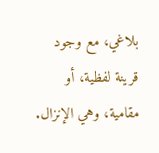بلاغي، مع وجود قرينة لفظية، أو مقامية، وهي الإنزال.